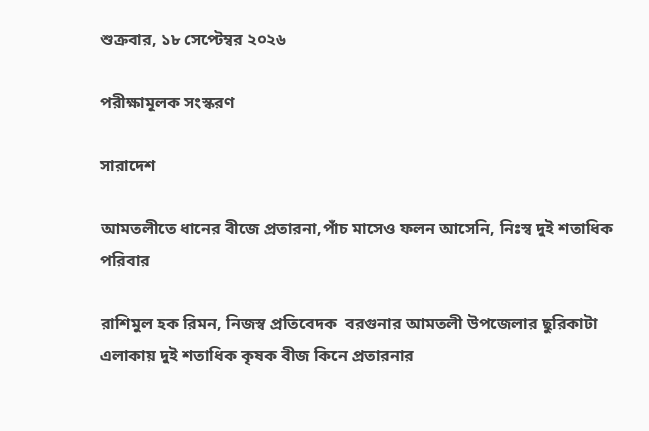শুক্রবার, ১৮ সেপ্টেম্বর ২০২৬

পরীক্ষামূলক সংস্করণ

সারাদেশ

আমতলীতে ধানের বীজে প্রতারনা,পাঁচ মাসেও ফলন আসেনি, নিঃস্ব দুই শতাধিক পরিবার

রাশিমুল হক রিমন, নিজস্ব প্রতিবেদক  বরগুনার আমতলী উপজেলার ছুরিকাটা এলাকায় দুই শতাধিক কৃষক বীজ কিনে প্রতারনার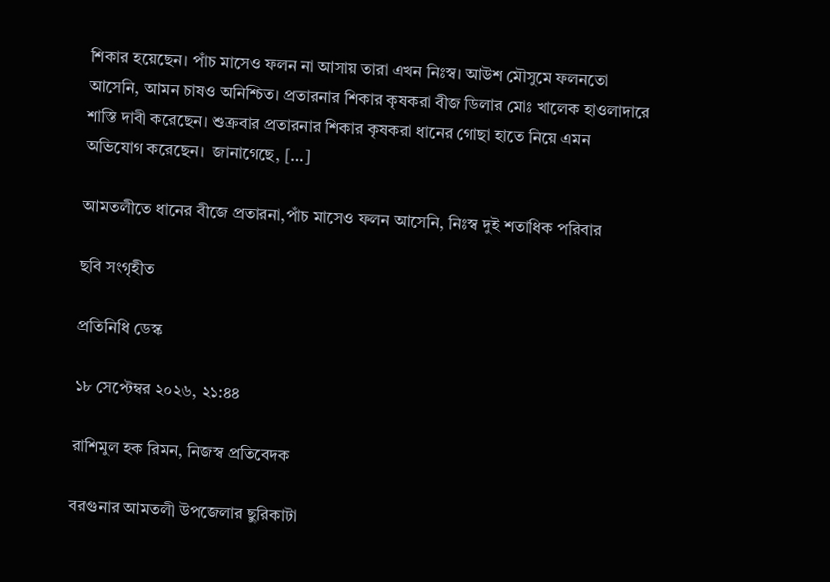শিকার হয়েছেন। পাঁচ মাসেও ফলন না আসায় তারা এখন নিঃস্ব। আউশ মৌসুমে ফলনতো আসেনি, আমন চাষও অনিশ্চিত। প্রতারনার শিকার কৃষকরা বীজ ডিলার মোঃ খালেক হাওলাদারে শাস্তি দাবী করেছেন। শুক্রবার প্রতারনার শিকার কৃষকরা ধানের গোছা হাতে নিয়ে এমন অভিযোগ করেছেন।  জানাগেছে, […]

আমতলীতে ধানের বীজে প্রতারনা,পাঁচ মাসেও ফলন আসেনি, নিঃস্ব দুই শতাধিক পরিবার

ছবি সংগৃহীত

প্রতিনিধি ডেস্ক

১৮ সেপ্টেম্বর ২০২৬, ২১:৪৪

রাশিমুল হক রিমন, নিজস্ব প্রতিবেদক

বরগুনার আমতলী উপজেলার ছুরিকাটা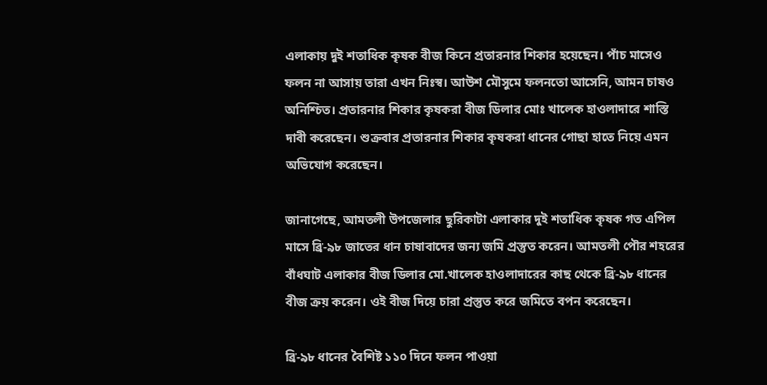এলাকায় দুই শতাধিক কৃষক বীজ কিনে প্রতারনার শিকার হয়েছেন। পাঁচ মাসেও ফলন না আসায় তারা এখন নিঃস্ব। আউশ মৌসুমে ফলনতো আসেনি, আমন চাষও অনিশ্চিত। প্রতারনার শিকার কৃষকরা বীজ ডিলার মোঃ খালেক হাওলাদারে শাস্তি দাবী করেছেন। শুক্রবার প্রতারনার শিকার কৃষকরা ধানের গোছা হাতে নিয়ে এমন অভিযোগ করেছেন।

জানাগেছে, আমতলী উপজেলার ছুরিকাটা এলাকার দুই শতাধিক কৃষক গত এপিল মাসে ব্রি-৯৮ জাতের ধান চাষাবাদের জন্য জমি প্রস্তুত করেন। আমতলী পৌর শহরের বাঁধঘাট এলাকার বীজ ডিলার মো.খালেক হাওলাদারের কাছ থেকে ব্রি-৯৮ ধানের বীজ ক্রয় করেন। ওই বীজ দিয়ে চারা প্রস্তুত করে জমিতে বপন করেছেন।

ব্রি-৯৮ ধানের বৈশিষ্ট ১১০ দিনে ফলন পাওয়া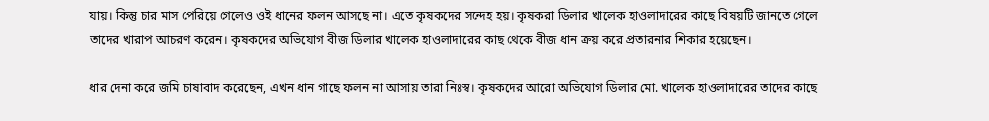যায়। কিন্তু চার মাস পেরিয়ে গেলেও ওই ধানের ফলন আসছে না। এতে কৃষকদের সন্দেহ হয়। কৃষকরা ডিলার খালেক হাওলাদারের কাছে বিষয়টি জানতে গেলে তাদের খারাপ আচরণ করেন। কৃষকদের অভিযোগ বীজ ডিলার খালেক হাওলাদারের কাছ থেকে বীজ ধান ক্রয় করে প্রতারনার শিকার হয়েছেন।

ধার দেনা করে জমি চাষাবাদ করেছেন, এখন ধান গাছে ফলন না আসায় তারা নিঃস্ব। কৃষকদের আরো অভিযোগ ডিলার মো. খালেক হাওলাদারের তাদের কাছে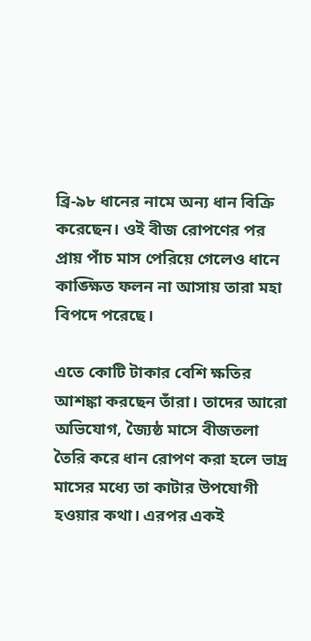ব্রি-৯৮ ধানের নামে অন্য ধান বিক্রি করেছেন। ওই বীজ রোপণের পর প্রায় পাঁচ মাস পেরিয়ে গেলেও ধানে কাঙ্ক্ষিত ফলন না আসায় তারা মহা বিপদে পরেছে।

এতে কোটি টাকার বেশি ক্ষতির আশঙ্কা করছেন তাঁরা। তাদের আরো অভিযোগ, জ্যৈষ্ঠ মাসে বীজতলা তৈরি করে ধান রোপণ করা হলে ভাদ্র মাসের মধ্যে তা কাটার উপযোগী হওয়ার কথা। এরপর একই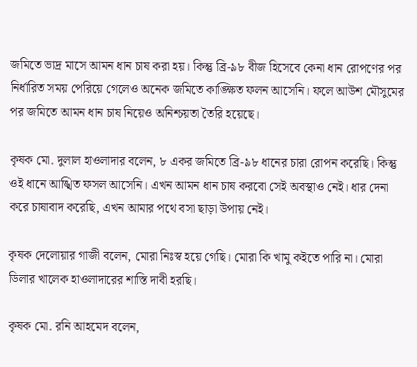জমিতে ভাদ্র মাসে আমন ধান চাষ করা হয়। কিন্তু ব্রি-৯৮ বীজ হিসেবে কেনা ধান রোপণের পর নির্ধারিত সময় পেরিয়ে গেলেও অনেক জমিতে কাঙ্ক্ষিত ফলন আসেনি। ফলে আউশ মৌসুমের পর জমিতে আমন ধান চাষ নিয়েও অনিশ্চয়তা তৈরি হয়েছে।

কৃষক মো. দুলাল হাওলাদার বলেন, ৮ একর জমিতে ব্রি-৯৮ ধানের চারা রোপন করেছি। কিন্তু ওই ধানে আঙ্খিত ফসল আসেনি। এখন আমন ধান চাষ করবো সেই অবস্থাও নেই। ধার দেনা করে চাষাবাদ করেছি, এখন আমার পথে বসা ছাড়া উপায় নেই।

কৃষক দেলোয়ার গাজী বলেন, মোরা নিঃস্ব হয়ে গেছি। মোরা কি খামু কইতে পারি না। মোরা ডিলার খালেক হাওলাদারের শাস্তি দাবী হরছি।

কৃষক মো. রনি আহমেদ বলেন,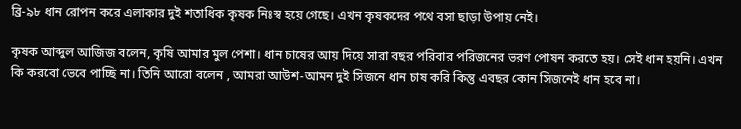ব্রি-৯৮ ধান রোপন করে এলাকার দুই শতাধিক কৃষক নিঃস্ব হয়ে গেছে। এখন কৃষকদের পথে বসা ছাড়া উপায় নেই।

কৃষক আব্দুল আজিজ বলেন, কৃষি আমার মুল পেশা। ধান চাষের আয় দিয়ে সারা বছর পরিবার পরিজনের ভরণ পোষন করতে হয়। সেই ধান হয়নি। এখন কি করবো ভেবে পাচ্ছি না। তিনি আরো বলেন , আমরা আউশ-আমন দুই সিজনে ধান চাষ করি কিন্তু এবছর কোন সিজনেই ধান হবে না।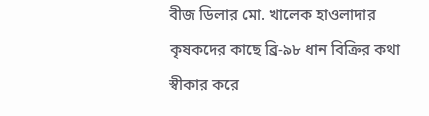বীজ ডিলার মো. খালেক হাওলাদার কৃষকদের কাছে ব্রি-৯৮ ধান বিক্রির কথা স্বীকার করে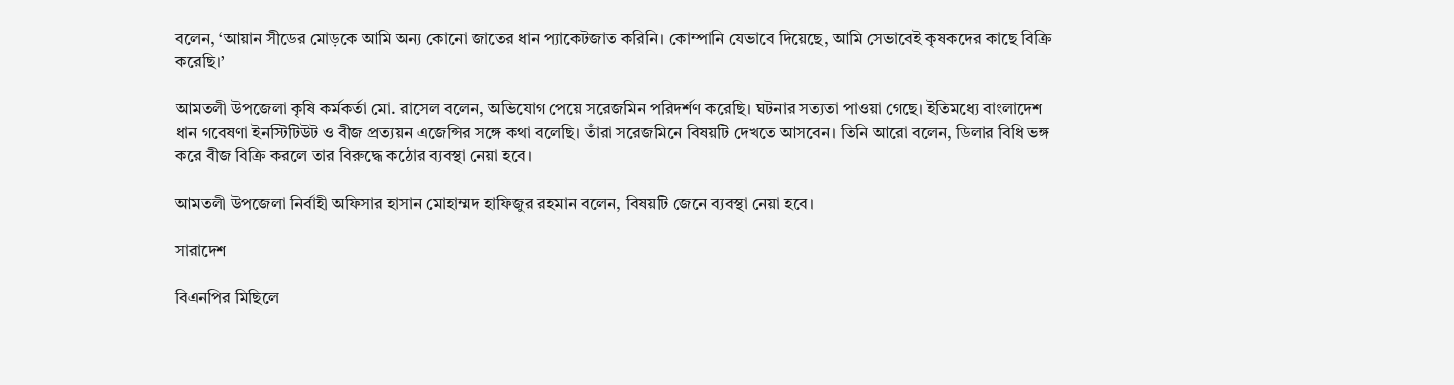বলেন, ‘আয়ান সীডের মোড়কে আমি অন্য কোনো জাতের ধান প্যাকেটজাত করিনি। কোম্পানি যেভাবে দিয়েছে, আমি সেভাবেই কৃষকদের কাছে বিক্রি করেছি।’

আমতলী উপজেলা কৃষি কর্মকর্তা মো. রাসেল বলেন, অভিযোগ পেয়ে সরেজমিন পরিদর্শণ করেছি। ঘটনার সত্যতা পাওয়া গেছে। ইতিমধ্যে বাংলাদেশ ধান গবেষণা ইনস্টিটিউট ও বীজ প্রত্যয়ন এজেন্সির সঙ্গে কথা বলেছি। তাঁরা সরেজমিনে বিষয়টি দেখতে আসবেন। তিনি আরো বলেন, ডিলার বিধি ভঙ্গ করে বীজ বিক্রি করলে তার বিরুদ্ধে কঠোর ব্যবস্থা নেয়া হবে।

আমতলী উপজেলা নির্বাহী অফিসার হাসান মোহাম্মদ হাফিজুর রহমান বলেন, বিষয়টি জেনে ব্যবস্থা নেয়া হবে।

সারাদেশ

বিএনপির মিছিলে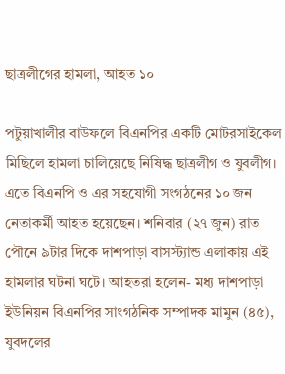ছাত্রলীগের হামলা, আহত ১০

পটুয়াখালীর বাউফলে বিএনপির একটি মোটরসাইকেল মিছিলে হামলা চালিয়েছে নিষিদ্ধ ছাত্রলীগ ও যুবলীগ। এতে বিএনপি ও এর সহযোগী সংগঠনের ১০ জন নেতাকর্মী আহত হয়েছেন। শনিবার (২৭ জুন) রাত পৌনে ৯টার দিকে দাশপাড়া বাসস্ট্যান্ড এলাকায় এই হামলার ঘটনা ঘটে। আহতরা হলেন- মধ্য দাশপাড়া ইউনিয়ন বিএনপির সাংগঠনিক সম্পাদক মামুন (৪৫), যুবদলের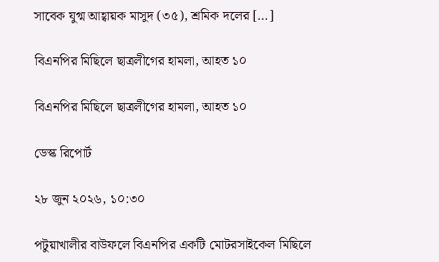সাবেক যুগ্ম আহ্বায়ক মাসুদ (৩৫), শ্রমিক দলের […]

বিএনপির মিছিলে ছাত্রলীগের হামলা, আহত ১০

বিএনপির মিছিলে ছাত্রলীগের হামলা, আহত ১০

ডেস্ক রিপোর্ট

২৮ জুন ২০২৬, ১০:৩০

পটুয়াখালীর বাউফলে বিএনপির একটি মোটরসাইকেল মিছিলে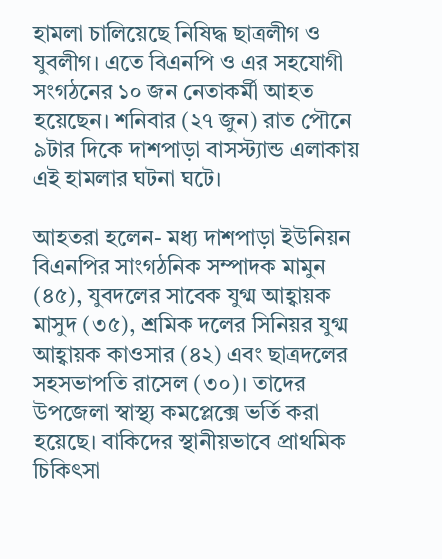হামলা চালিয়েছে নিষিদ্ধ ছাত্রলীগ ও যুবলীগ। এতে বিএনপি ও এর সহযোগী সংগঠনের ১০ জন নেতাকর্মী আহত হয়েছেন। শনিবার (২৭ জুন) রাত পৌনে ৯টার দিকে দাশপাড়া বাসস্ট্যান্ড এলাকায় এই হামলার ঘটনা ঘটে।

আহতরা হলেন- মধ্য দাশপাড়া ইউনিয়ন বিএনপির সাংগঠনিক সম্পাদক মামুন (৪৫), যুবদলের সাবেক যুগ্ম আহ্বায়ক মাসুদ (৩৫), শ্রমিক দলের সিনিয়র যুগ্ম আহ্বায়ক কাওসার (৪২) এবং ছাত্রদলের সহসভাপতি রাসেল (৩০)। তাদের উপজেলা স্বাস্থ্য কমপ্লেক্সে ভর্তি করা হয়েছে। বাকিদের স্থানীয়ভাবে প্রাথমিক চিকিৎসা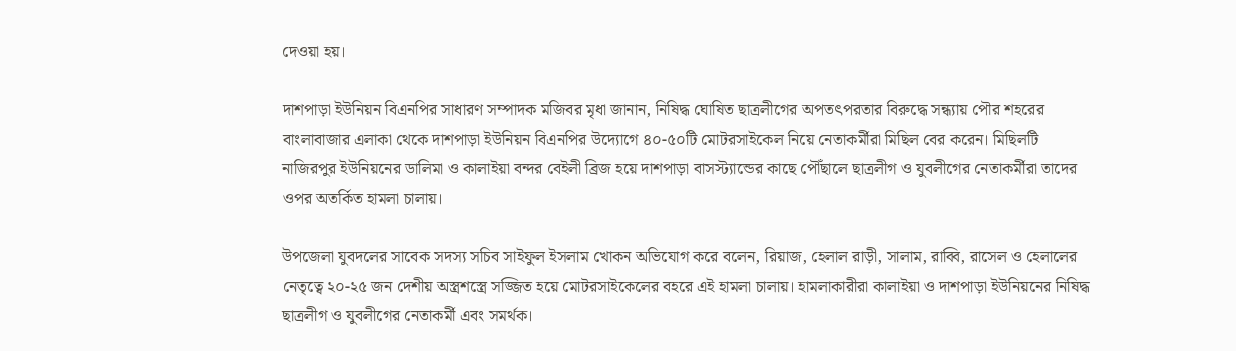দেওয়া হয়।

দাশপাড়া ইউনিয়ন বিএনপির সাধারণ সম্পাদক মজিবর মৃধা জানান, নিষিদ্ধ ঘোষিত ছাত্রলীগের অপতৎপরতার বিরুদ্ধে সন্ধ্যায় পৌর শহরের বাংলাবাজার এলাকা থেকে দাশপাড়া ইউনিয়ন বিএনপির উদ্যোগে ৪০-৫০টি মোটরসাইকেল নিয়ে নেতাকর্মীরা মিছিল বের করেন। মিছিলটি নাজিরপুর ইউনিয়নের ডালিমা ও কালাইয়া বন্দর বেইলী ব্রিজ হয়ে দাশপাড়া বাসস্ট্যান্ডের কাছে পৌঁছালে ছাত্রলীগ ও যুবলীগের নেতাকর্মীরা তাদের ওপর অতর্কিত হামলা চালায়।

উপজেলা যুবদলের সাবেক সদস্য সচিব সাইফুল ইসলাম খোকন অভিযোগ করে বলেন, রিয়াজ, হেলাল রাড়ী, সালাম, রাব্বি, রাসেল ও হেলালের নেতৃত্বে ২০-২৫ জন দেশীয় অস্ত্রশস্ত্রে সজ্জিত হয়ে মোটরসাইকেলের বহরে এই হামলা চালায়। হামলাকারীরা কালাইয়া ও দাশপাড়া ইউনিয়নের নিষিদ্ধ ছাত্রলীগ ও যুবলীগের নেতাকর্মী এবং সমর্থক।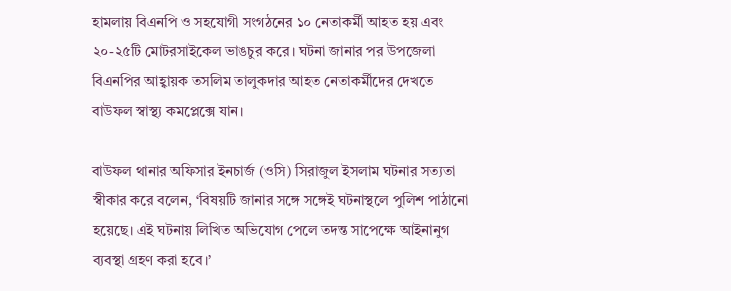হামলায় বিএনপি ও সহযোগী সংগঠনের ১০ নেতাকর্মী আহত হয় এবং ২০-২৫টি মোটরসাইকেল ভাঙচুর করে। ঘটনা জানার পর উপজেলা বিএনপির আহ্বায়ক তসলিম তালুকদার আহত নেতাকর্মীদের দেখতে বাউফল স্বাস্থ্য কমপ্লেক্সে যান।

বাউফল থানার অফিসার ইনচার্জ (ওসি) সিরাজুল ইসলাম ঘটনার সত্যতা স্বীকার করে বলেন, ‘বিষয়টি জানার সঙ্গে সঙ্গেই ঘটনাস্থলে পুলিশ পাঠানো হয়েছে। এই ঘটনায় লিখিত অভিযোগ পেলে তদন্ত সাপেক্ষে আইনানুগ ব্যবস্থা গ্রহণ করা হবে।’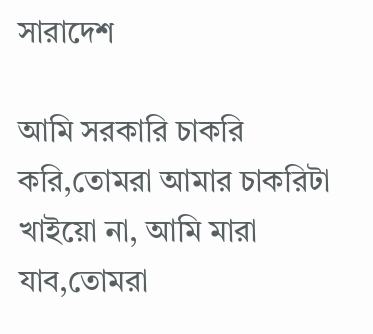সারাদেশ

আমি সরকারি চাকরি করি,তোমরা আমার চাকরিটা খাইয়ো না, আমি মারা যাব,তোমরা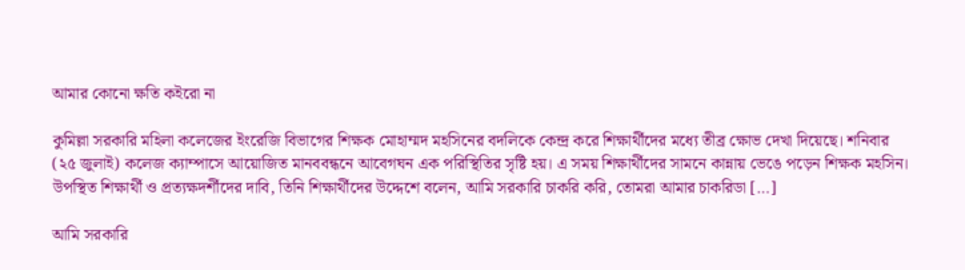আমার কোনো ক্ষতি কইরো না

কুমিল্লা সরকারি মহিলা কলেজের ইংরেজি বিভাগের শিক্ষক মোহাম্মদ মহসিনের বদলিকে কেন্দ্র করে শিক্ষার্থীদের মধ্যে তীব্র ক্ষোভ দেখা দিয়েছে। শনিবার (২৫ জুলাই) কলেজ ক্যাম্পাসে আয়োজিত মানববন্ধনে আবেগঘন এক পরিস্থিতির সৃষ্টি হয়। এ সময় শিক্ষার্থীদের সামনে কান্নায় ভেঙে পড়েন শিক্ষক মহসিন। উপস্থিত শিক্ষার্থী ও প্রত্যক্ষদর্শীদের দাবি, তিনি শিক্ষার্থীদের উদ্দেশে বলেন, আমি সরকারি চাকরি করি, তোমরা আমার চাকরিডা […]

আমি সরকারি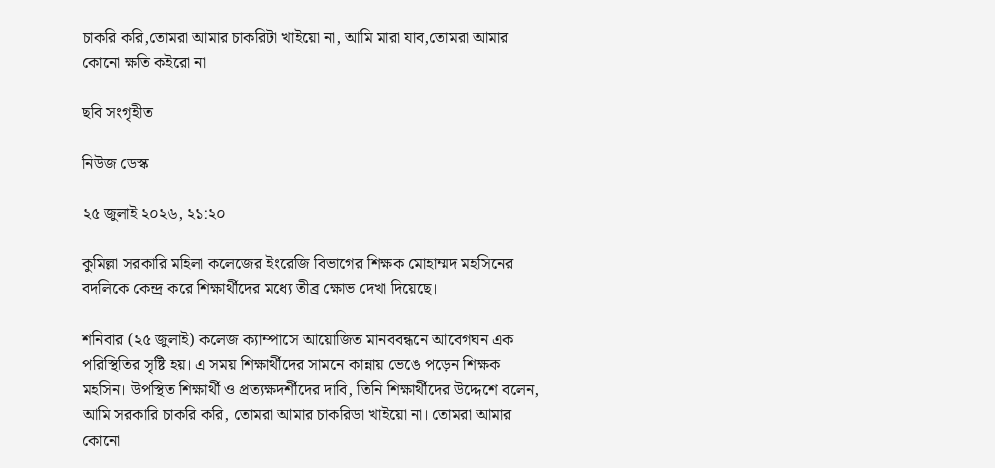চাকরি করি,তোমরা আমার চাকরিটা খাইয়ো না, আমি মারা যাব,তোমরা আমার কোনো ক্ষতি কইরো না

ছবি সংগৃহীত

নিউজ ডেস্ক

২৫ জুলাই ২০২৬, ২১:২০

কুমিল্লা সরকারি মহিলা কলেজের ইংরেজি বিভাগের শিক্ষক মোহাম্মদ মহসিনের বদলিকে কেন্দ্র করে শিক্ষার্থীদের মধ্যে তীব্র ক্ষোভ দেখা দিয়েছে।

শনিবার (২৫ জুলাই) কলেজ ক্যাম্পাসে আয়োজিত মানববন্ধনে আবেগঘন এক পরিস্থিতির সৃষ্টি হয়। এ সময় শিক্ষার্থীদের সামনে কান্নায় ভেঙে পড়েন শিক্ষক মহসিন। উপস্থিত শিক্ষার্থী ও প্রত্যক্ষদর্শীদের দাবি, তিনি শিক্ষার্থীদের উদ্দেশে বলেন, আমি সরকারি চাকরি করি, তোমরা আমার চাকরিডা খাইয়ো না। তোমরা আমার কোনো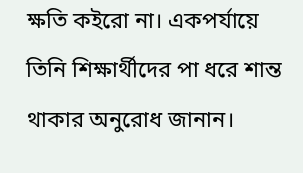ক্ষতি কইরো না। একপর্যায়ে তিনি শিক্ষার্থীদের পা ধরে শান্ত থাকার অনুরোধ জানান।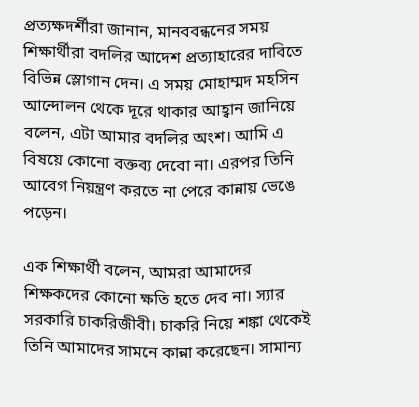প্রত্যক্ষদর্শীরা জানান, মানববন্ধনের সময় শিক্ষার্থীরা বদলির আদেশ প্রত্যাহারের দাবিতে বিভিন্ন স্লোগান দেন। এ সময় মোহাম্মদ মহসিন আন্দোলন থেকে দূরে থাকার আহ্বান জানিয়ে বলেন, এটা আমার বদলির অংশ। আমি এ বিষয়ে কোনো বক্তব্য দেবো না। এরপর তিনি আবেগ নিয়ন্ত্রণ করতে না পেরে কান্নায় ভেঙে পড়েন।

এক শিক্ষার্থী বলেন, আমরা আমাদের শিক্ষকদের কোনো ক্ষতি হতে দেব না। স্যার সরকারি চাকরিজীবী। চাকরি নিয়ে শঙ্কা থেকেই তিনি আমাদের সামনে কান্না করেছেন। সামান্য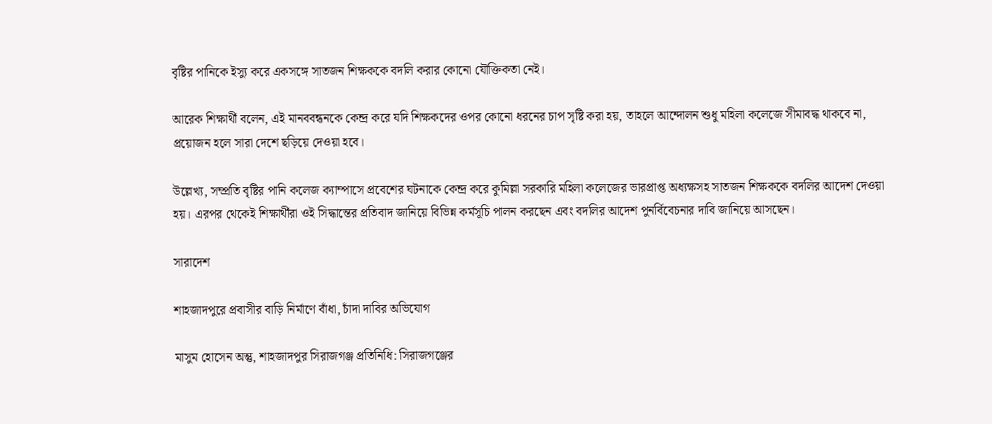বৃষ্টির পানিকে ইস্যু করে একসঙ্গে সাতজন শিক্ষককে বদলি করার কোনো যৌক্তিকতা নেই।

আরেক শিক্ষার্থী বলেন, এই মানববন্ধনকে কেন্দ্র করে যদি শিক্ষকদের ওপর কোনো ধরনের চাপ সৃষ্টি করা হয়, তাহলে আন্দোলন শুধু মহিলা কলেজে সীমাবদ্ধ থাকবে না, প্রয়োজন হলে সারা দেশে ছড়িয়ে দেওয়া হবে।

উল্লেখ্য, সম্প্রতি বৃষ্টির পানি কলেজ ক্যাম্পাসে প্রবেশের ঘটনাকে কেন্দ্র করে কুমিল্লা সরকারি মহিলা কলেজের ভারপ্রাপ্ত অধ্যক্ষসহ সাতজন শিক্ষককে বদলির আদেশ দেওয়া হয়। এরপর থেকেই শিক্ষার্থীরা ওই সিদ্ধান্তের প্রতিবাদ জানিয়ে বিভিন্ন কর্মসূচি পালন করছেন এবং বদলির আদেশ পুনর্বিবেচনার দাবি জানিয়ে আসছেন।

সারাদেশ

শাহজাদপুরে প্রবাসীর বাড়ি নির্মাণে বাঁধা, চাঁদা দাবির অভিযোগ

মাসুম হোসেন অন্তু, শাহজাদপুর সিরাজগঞ্জ প্রতিনিধি: সিরাজগঞ্জের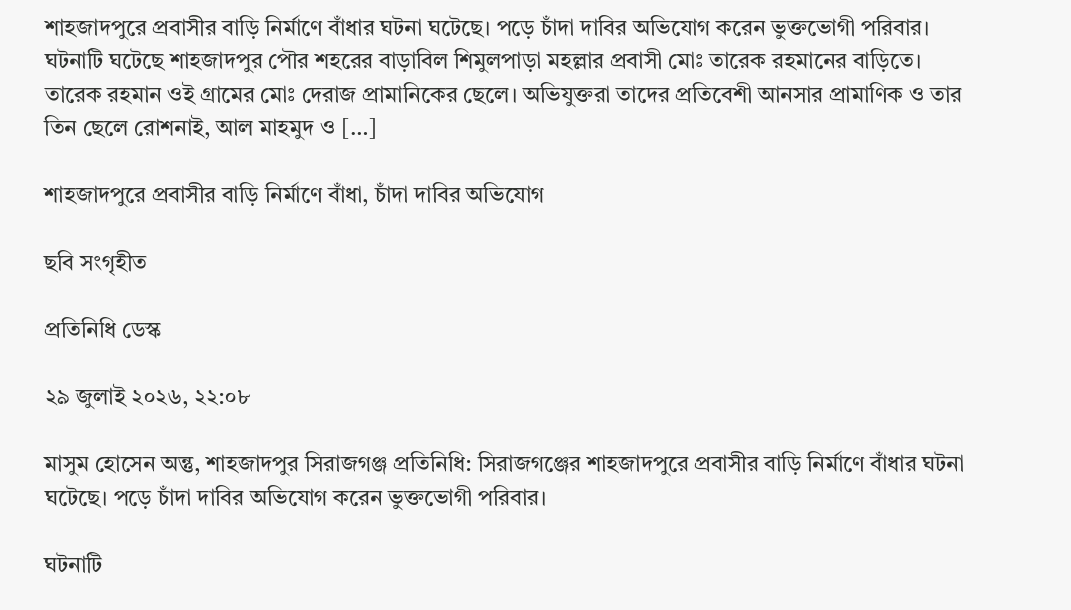শাহজাদপুরে প্রবাসীর বাড়ি নির্মাণে বাঁধার ঘটনা ঘটেছে। পড়ে চাঁদা দাবির অভিযোগ করেন ভুক্তভোগী পরিবার। ঘটনাটি ঘটেছে শাহজাদপুর পৌর শহরের বাড়াবিল শিমুলপাড়া মহল্লার প্রবাসী মোঃ তারেক রহমানের বাড়িতে। তারেক রহমান ওই গ্রামের মোঃ দেরাজ প্রামানিকের ছেলে। অভিযুক্তরা তাদের প্রতিবেশী আনসার প্রামাণিক ও তার তিন ছেলে রোশনাই, আল মাহমুদ ও […]

শাহজাদপুরে প্রবাসীর বাড়ি নির্মাণে বাঁধা, চাঁদা দাবির অভিযোগ

ছবি সংগৃহীত

প্রতিনিধি ডেস্ক

২৯ জুলাই ২০২৬, ২২:০৮

মাসুম হোসেন অন্তু, শাহজাদপুর সিরাজগঞ্জ প্রতিনিধি: সিরাজগঞ্জের শাহজাদপুরে প্রবাসীর বাড়ি নির্মাণে বাঁধার ঘটনা ঘটেছে। পড়ে চাঁদা দাবির অভিযোগ করেন ভুক্তভোগী পরিবার।

ঘটনাটি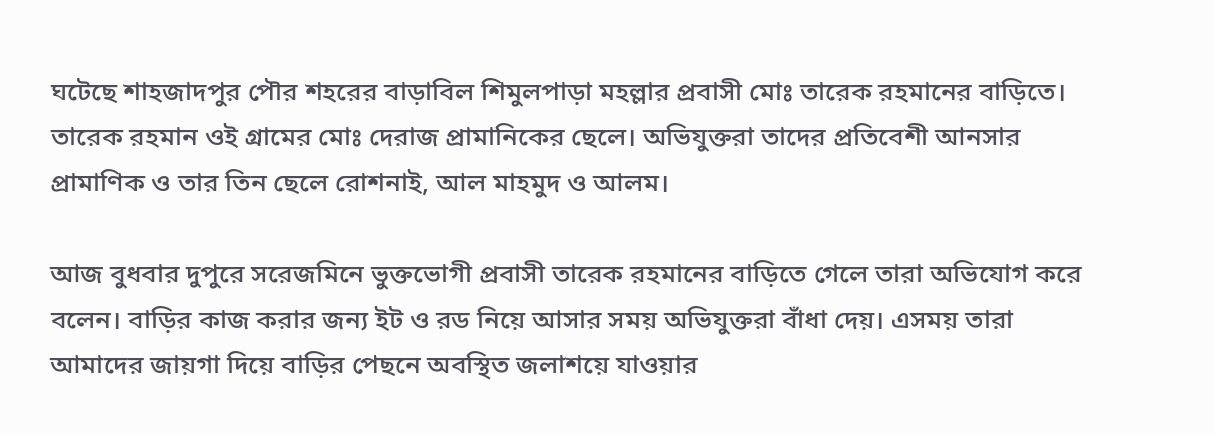ঘটেছে শাহজাদপুর পৌর শহরের বাড়াবিল শিমুলপাড়া মহল্লার প্রবাসী মোঃ তারেক রহমানের বাড়িতে। তারেক রহমান ওই গ্রামের মোঃ দেরাজ প্রামানিকের ছেলে। অভিযুক্তরা তাদের প্রতিবেশী আনসার প্রামাণিক ও তার তিন ছেলে রোশনাই, আল মাহমুদ ও আলম।

আজ বুধবার দুপুরে সরেজমিনে ভুক্তভোগী প্রবাসী তারেক রহমানের বাড়িতে গেলে তারা অভিযোগ করে বলেন। বাড়ির কাজ করার জন্য ইট ও রড নিয়ে আসার সময় অভিযুক্তরা বাঁধা দেয়। এসময় তারা আমাদের জায়গা দিয়ে বাড়ির পেছনে অবস্থিত জলাশয়ে যাওয়ার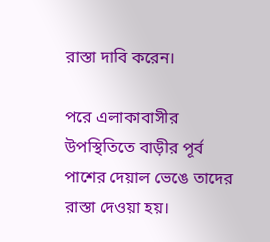রাস্তা দাবি করেন।

পরে এলাকাবাসীর উপস্থিতিতে বাড়ীর পূর্ব পাশের দেয়াল ভেঙে তাদের রাস্তা দেওয়া হয়।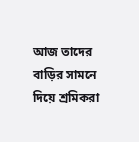আজ তাদের বাড়ির সামনে দিয়ে শ্রমিকরা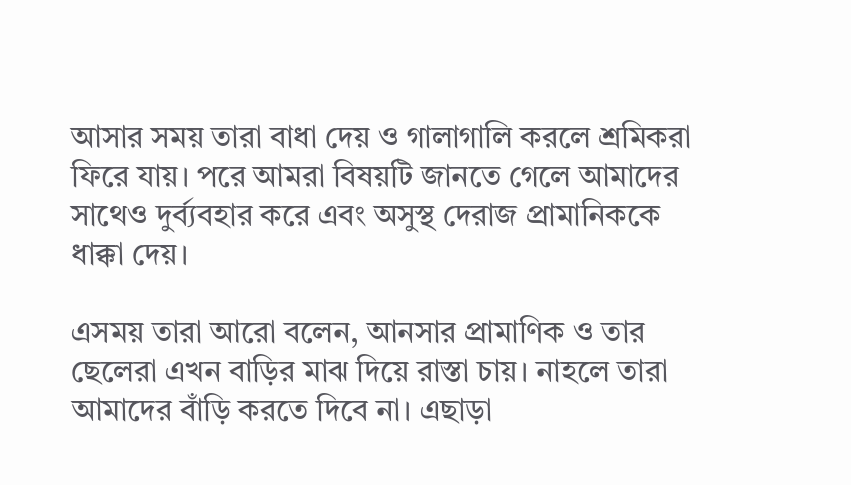আসার সময় তারা বাধা দেয় ও গালাগালি করলে শ্রমিকরা ফিরে যায়। পরে আমরা বিষয়টি জানতে গেলে আমাদের সাথেও দুর্ব্যবহার করে এবং অসুস্থ দেরাজ প্রামানিককে ধাক্কা দেয়।

এসময় তারা আরো বলেন, আনসার প্রামাণিক ও তার ছেলেরা এখন বাড়ির মাঝ দিয়ে রাস্তা চায়। নাহলে তারা আমাদের বাঁড়ি করতে দিবে না। এছাড়া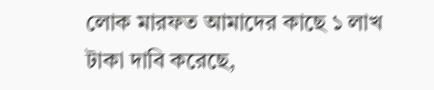লোক মারফত আমাদের কাছে ১ লাখ টাকা দাবি করেছে,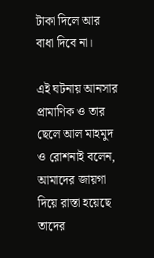টাকা দিলে আর বাধা দিবে না।

এই ঘটনায় আনসার প্রামাণিক ও তার ছেলে আল মাহমুদ ও রোশনাই বলেন, আমাদের জায়গা দিয়ে রাস্তা হয়েছে তাদের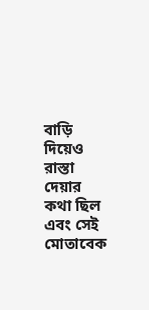বাড়ি দিয়েও রাস্তা দেয়ার কথা ছিল এবং সেই মোতাবেক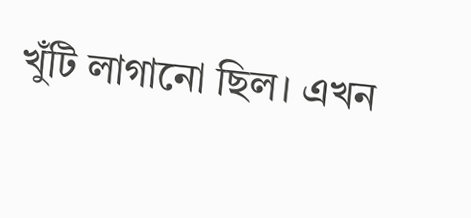খুঁটি লাগানো ছিল। এখন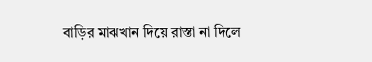বাড়ির মাঝখান দিয়ে রাস্তা না দিলে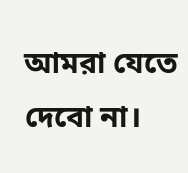আমরা যেতে দেবো না।